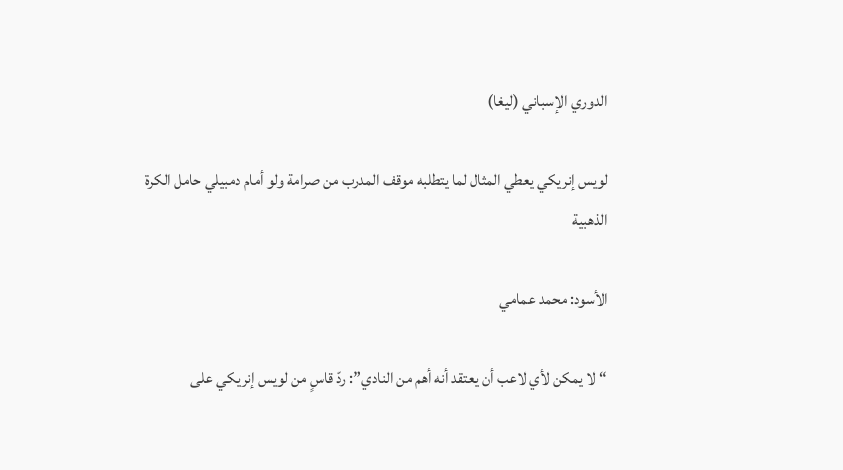الدوري الإسباني (ليغا)

لويس إنريكي يعطي المثال لما يتطلبه موقف المدرب من صرامة ولو أمام دمبيلي حامل الكرة الذهبية

الأسود: محمد عمامي

“لا يمكن لأي لاعب أن يعتقد أنه أهم من النادي”: ردّ قاسٍ من لويس إنريكي على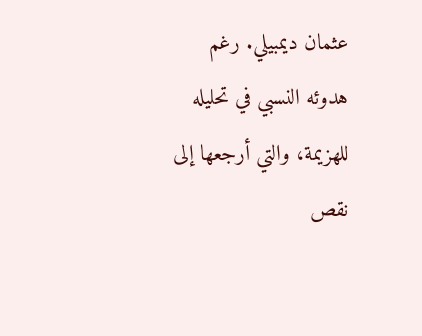عثمان ديمبيلي. رغم هدوئه النسبي في تحليله للهزيمة، والتي أرجعها إلى نقص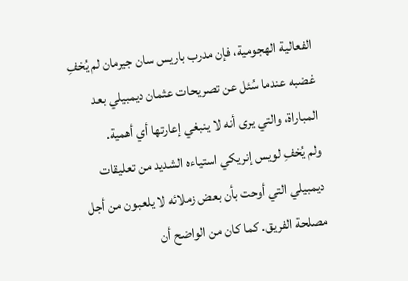الفعالية الهجومية، فإن مدرب باريس سان جيرمان لم يُخفِ غضبه عندما سُئل عن تصريحات عثمان ديمبيلي بعد المباراة، والتي يرى أنه لا ينبغي إعارتها أي أهمية.
ولم يُخفِ لويس إنريكي استياءه الشديد من تعليقات ديمبيلي التي أوحت بأن بعض زملائه لا يلعبون من أجل مصلحة الفريق. كما كان من الواضح أن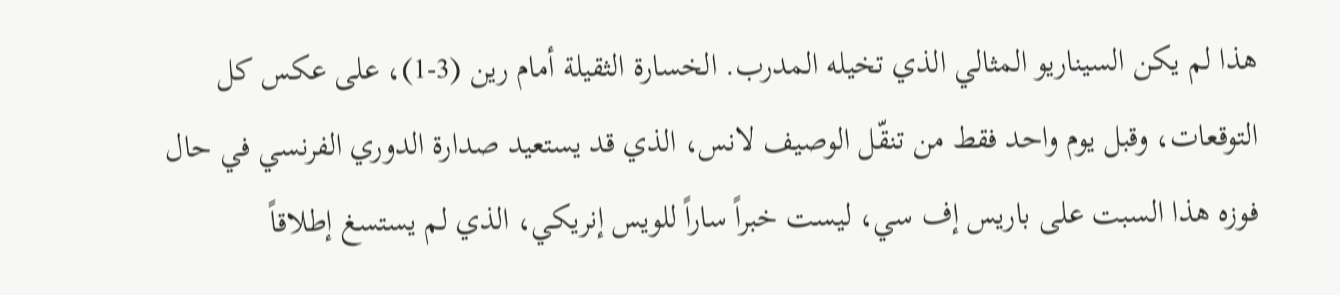هذا لم يكن السيناريو المثالي الذي تخيله المدرب. الخسارة الثقيلة أمام رين (3-1)، على عكس كل التوقعات، وقبل يوم واحد فقط من تنقّل الوصيف لانس، الذي قد يستعيد صدارة الدوري الفرنسي في حال فوزه هذا السبت على باريس إف سي، ليست خبراً ساراً للويس إنريكي، الذي لم يستسغ إطلاقاً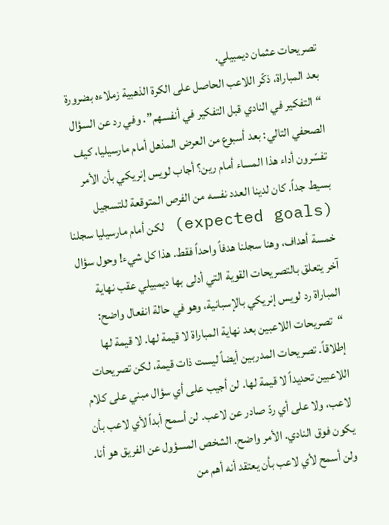تصريحات عثمان ديمبيلي.
بعد المباراة، ذكّر اللاعب الحاصل على الكرة الذهبية زملاءه بضرورة “التفكير في النادي قبل التفكير في أنفسهم”. وفي رد عن السؤال الصحفي التالي: بعد أسبوع من العرض المذهل أمام مارسيليا، كيف تفسّرون أداء هذا المساء أمام رين؟ أجاب لويس إنريكي بأن الأمر بسيط جداً. كان لدينا العدد نفسه من الفرص المتوقعة للتسجيل (expected goals) لكن أمام مارسيليا سجلنا خمسة أهداف، وهنا سجلنا هدفاً واحداً فقط. هذا كل شيء! وحول سؤال آخر يتعلق بالتصريحات القوية التي أدلى بها ديمبيلي عقب نهاية المباراة رد لويس إنريكي بالإسبانية، وهو في حالة انفعال واضح:
“تصريحات اللاعبين بعد نهاية المباراة لا قيمة لها. لا قيمة لها إطلاقاً. تصريحات المدربين أيضاً ليست ذات قيمة، لكن تصريحات اللاعبين تحديداً لا قيمة لها. لن أجيب على أي سؤال مبني على كلام لاعب، ولا على أي ردّ صادر عن لاعب. لن أسمح أبداً لأي لاعب بأن يكون فوق النادي. الأمر واضح. الشخص المسؤول عن الفريق هو أنا. ولن أسمح لأي لاعب بأن يعتقد أنه أهم من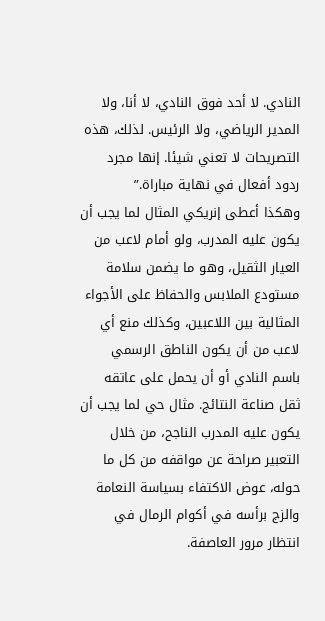النادي. لا أحد فوق النادي، لا أنا، ولا المدير الرياضي، ولا الرئيس. لذلك، هذه التصريحات لا تعني شيئا. إنها مجرد ردود أفعال في نهاية مباراة.”
وهكذا أعطى إنريكي المثال لما يجب أن يكون عليه المدرب، ولو أمام لاعب من العيار الثقيل، وهو ما يضمن سلامة مستودع الملابس والحفاظ على الأجواء المثالية بين اللاعبين، وكذلك منع أي لاعب من أن يكون الناطق الرسمي باسم النادي أو أن يحمل على عاتقه ثقل صناعة النتائج. مثال حي لما يجب أن يكون عليه المدرب الناجح، من خلال التعبير صراحة عن مواقفه من كل ما حوله، عوض الاكتفاء بسياسة النعامة والزج برأسه في أكوام الرمال في انتظار مرور العاصفة.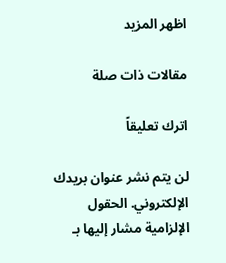اظهر المزيد

مقالات ذات صلة

اترك تعليقاً

لن يتم نشر عنوان بريدك الإلكتروني. الحقول الإلزامية مشار إليها بـ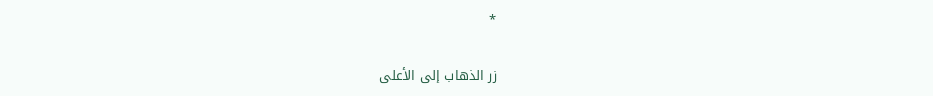*

زر الذهاب إلى الأعلى